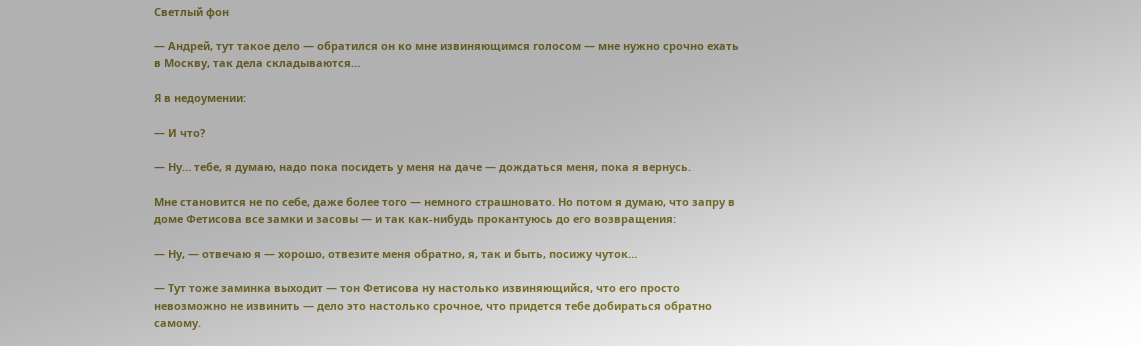Светлый фон

— Андрей, тут такое дело — обратился он ко мне извиняющимся голосом — мне нужно срочно ехать в Москву, так дела складываются…

Я в недоумении:

— И что?

— Ну… тебе, я думаю, надо пока посидеть у меня на даче — дождаться меня, пока я вернусь.

Мне становится не по себе, даже более того — немного страшновато. Но потом я думаю, что запру в доме Фетисова все замки и засовы — и так как-нибудь прокантуюсь до его возвращения:

— Ну, — отвечаю я — хорошо, отвезите меня обратно, я, так и быть, посижу чуток…

— Тут тоже заминка выходит — тон Фетисова ну настолько извиняющийся, что его просто невозможно не извинить — дело это настолько срочное, что придется тебе добираться обратно самому.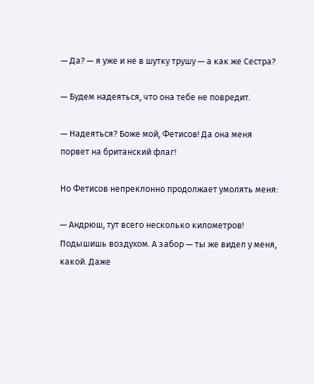— Да? — я уже и не в шутку трушу — а как же Сестра?

— Будем надеяться, что она тебе не повредит.

— Надеяться? Боже мой, Фетисов! Да она меня порвет на британский флаг!

Но Фетисов непреклонно продолжает умолять меня:

— Андрюш, тут всего несколько километров! Подышишь воздухом. А забор — ты же видел у меня, какой. Даже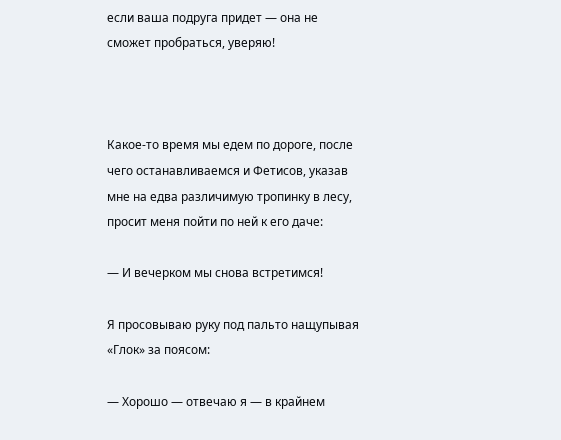если ваша подруга придет — она не сможет пробраться, уверяю!



Какое-то время мы едем по дороге, после чего останавливаемся и Фетисов, указав мне на едва различимую тропинку в лесу, просит меня пойти по ней к его даче:

— И вечерком мы снова встретимся!

Я просовываю руку под пальто нащупывая «Глок» за поясом:

— Хорошо — отвечаю я — в крайнем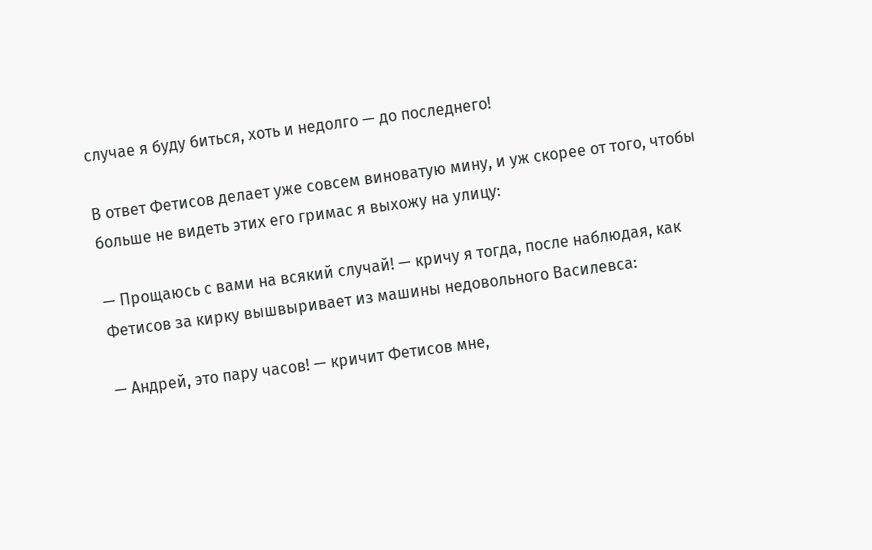случае я буду биться, хоть и недолго — до последнего!

В ответ Фетисов делает уже совсем виноватую мину, и уж скорее от того, чтобы больше не видеть этих его гримас я выхожу на улицу:

— Прощаюсь с вами на всякий случай! — кричу я тогда, после наблюдая, как Фетисов за кирку вышвыривает из машины недовольного Василевса:

— Андрей, это пару часов! — кричит Фетисов мне,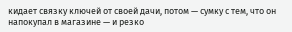кидает связку ключей от своей дачи, потом — сумку с тем, что он напокупал в магазине — и резко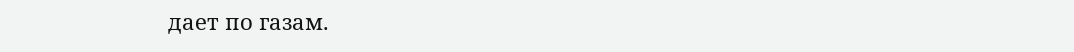дает по газам.